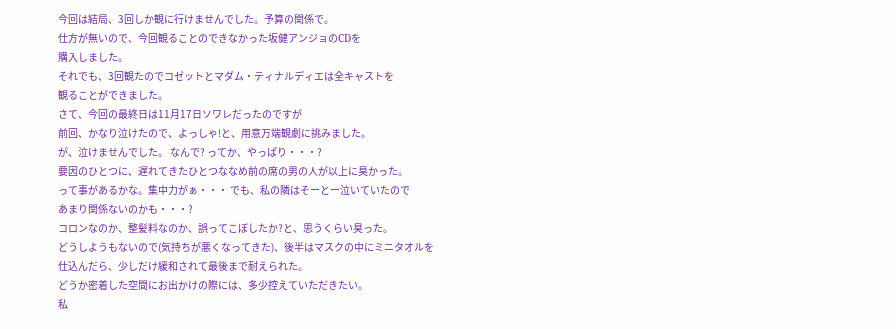今回は結局、3回しか観に行けませんでした。予算の関係で。
仕方が無いので、今回観ることのできなかった坂健アンジョのCDを
購入しました。
それでも、3回観たのでコゼットとマダム・ティナルディエは全キャストを
観ることができました。
さて、今回の最終日は11月17日ソワレだったのですが
前回、かなり泣けたので、よっしゃ!と、用意万端観劇に挑みました。
が、泣けませんでした。 なんで? ってか、やっぱり・・・?
要因のひとつに、遅れてきたひとつななめ前の席の男の人が以上に臭かった。
って事があるかな。集中力がぁ・・・ でも、私の隣はそーとー泣いていたので
あまり関係ないのかも・・・?
コロンなのか、整髪料なのか、誤ってこぼしたか?と、思うくらい臭った。
どうしようもないので(気持ちが悪くなってきた)、後半はマスクの中にミニタオルを
仕込んだら、少しだけ緩和されて最後まで耐えられた。
どうか密着した空間にお出かけの際には、多少控えていただきたい。
私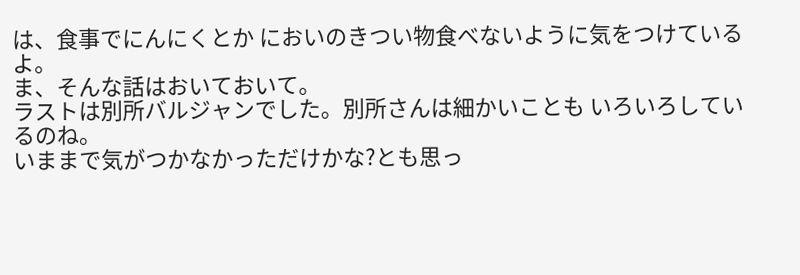は、食事でにんにくとか においのきつい物食べないように気をつけているよ。
ま、そんな話はおいておいて。
ラストは別所バルジャンでした。別所さんは細かいことも いろいろしているのね。
いままで気がつかなかっただけかな?とも思っ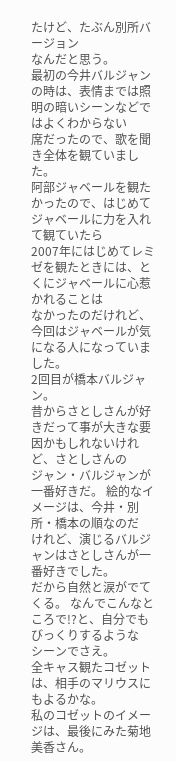たけど、たぶん別所バージョン
なんだと思う。
最初の今井バルジャンの時は、表情までは照明の暗いシーンなどではよくわからない
席だったので、歌を聞き全体を観ていました。
阿部ジャベールを観たかったので、はじめてジャベールに力を入れて観ていたら
2007年にはじめてレミゼを観たときには、とくにジャベールに心惹かれることは
なかったのだけれど、今回はジャベールが気になる人になっていました。
2回目が橋本バルジャン。
昔からさとしさんが好きだって事が大きな要因かもしれないけれど、さとしさんの
ジャン・バルジャンが一番好きだ。 絵的なイメージは、今井・別所・橋本の順なのだ
けれど、演じるバルジャンはさとしさんが一番好きでした。
だから自然と涙がでてくる。 なんでこんなところで!?と、自分でもびっくりするような
シーンでさえ。
全キャス観たコゼットは、相手のマリウスにもよるかな。
私のコゼットのイメージは、最後にみた菊地美香さん。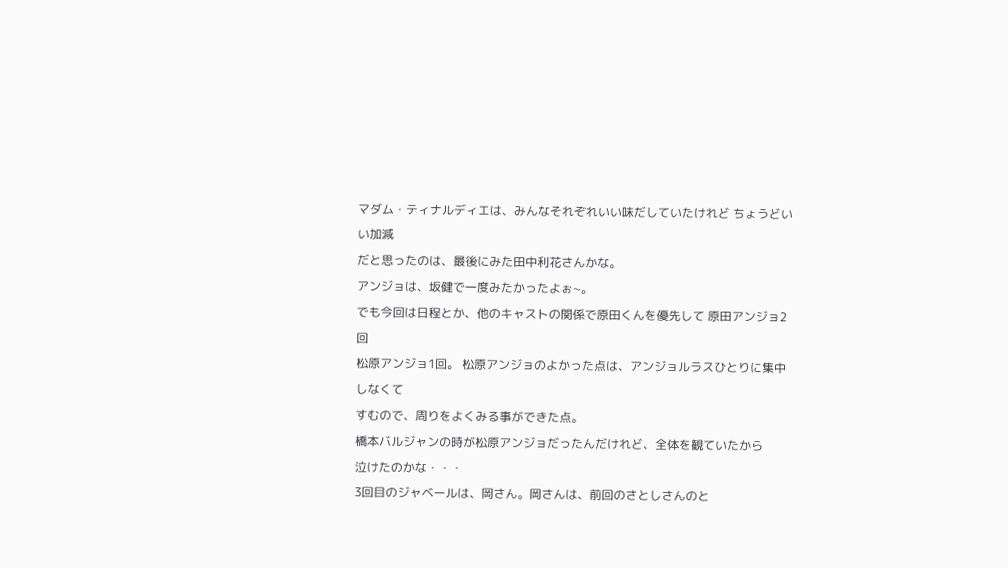マダム・ティナルディエは、みんなそれぞれいい味だしていたけれど ちょうどいい加減
だと思ったのは、最後にみた田中利花さんかな。
アンジョは、坂健で一度みたかったよぉ~。
でも今回は日程とか、他のキャストの関係で原田くんを優先して 原田アンジョ2回
松原アンジョ1回。 松原アンジョのよかった点は、アンジョルラスひとりに集中しなくて
すむので、周りをよくみる事ができた点。
橋本バルジャンの時が松原アンジョだったんだけれど、全体を観ていたから
泣けたのかな・・・
3回目のジャベールは、岡さん。岡さんは、前回のさとしさんのと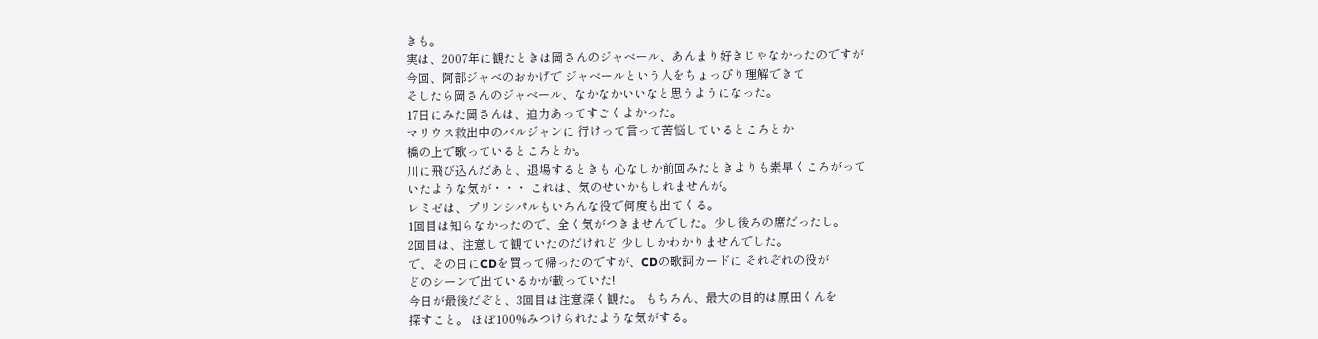きも。
実は、2007年に観たときは岡さんのジャベール、あんまり好きじゃなかったのですが
今回、阿部ジャべのおかげで ジャベールという人をちょっぴり理解できて
そしたら岡さんのジャベール、なかなかいいなと思うようになった。
17日にみた岡さんは、迫力あってすごくよかった。
マリウス救出中のバルジャンに 行けって言って苦悩しているところとか
橋の上で歌っているところとか。
川に飛び込んだあと、退場するときも 心なしか前回みたときよりも素早くころがって
いたような気が・・・ これは、気のせいかもしれませんが。
レミゼは、プリンシパルもいろんな役で何度も出てくる。
1回目は知らなかったので、全く気がつきませんでした。少し後ろの席だったし。
2回目は、注意して観ていたのだけれど 少ししかわかりませんでした。
で、その日にCDを買って帰ったのですが、CDの歌詞カードに それぞれの役が
どのシーンで出ているかが載っていた!
今日が最後だぞと、3回目は注意深く観た。 もちろん、最大の目的は原田くんを
探すこと。 ほぼ100%みつけられたような気がする。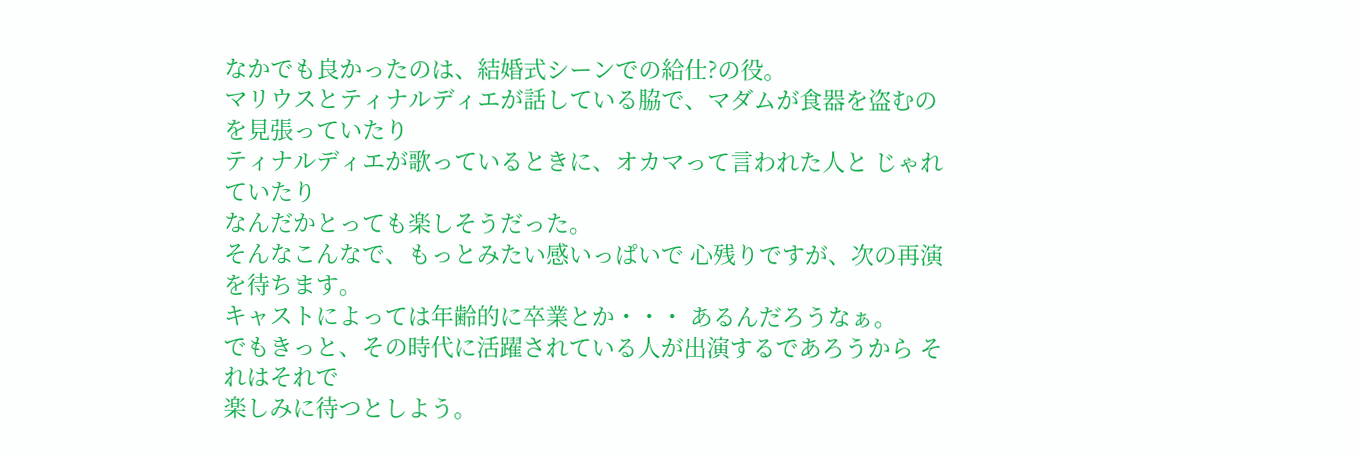なかでも良かったのは、結婚式シーンでの給仕?の役。
マリウスとティナルディエが話している脇で、マダムが食器を盗むのを見張っていたり
ティナルディエが歌っているときに、オカマって言われた人と じゃれていたり
なんだかとっても楽しそうだった。
そんなこんなで、もっとみたい感いっぱいで 心残りですが、次の再演を待ちます。
キャストによっては年齢的に卒業とか・・・ あるんだろうなぁ。
でもきっと、その時代に活躍されている人が出演するであろうから それはそれで
楽しみに待つとしよう。